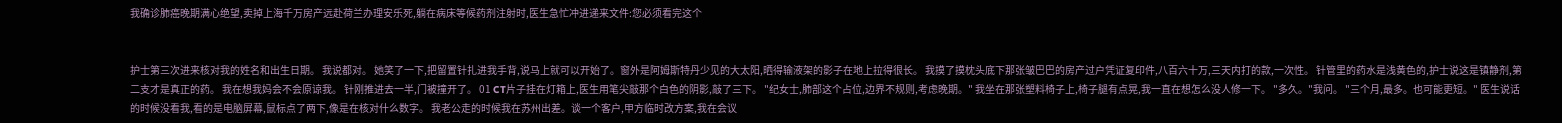我确诊肺癌晚期满心绝望,卖掉上海千万房产远赴荷兰办理安乐死,躺在病床等候药剂注射时,医生急忙冲进递来文件:您必须看完这个


护士第三次进来核对我的姓名和出生日期。 我说都对。 她笑了一下,把留置针扎进我手背,说马上就可以开始了。窗外是阿姆斯特丹少见的大太阳,晒得输液架的影子在地上拉得很长。 我摸了摸枕头底下那张皱巴巴的房产过户凭证复印件,八百六十万,三天内打的款,一次性。 针管里的药水是浅黄色的,护士说这是镇静剂,第二支才是真正的药。 我在想我妈会不会原谅我。 针刚推进去一半,门被撞开了。 01 CT片子挂在灯箱上,医生用笔尖敲那个白色的阴影,敲了三下。 "纪女士,肺部这个占位,边界不规则,考虑晚期。" 我坐在那张塑料椅子上,椅子腿有点晃,我一直在想怎么没人修一下。 "多久。"我问。 "三个月,最多。也可能更短。" 医生说话的时候没看我,看的是电脑屏幕,鼠标点了两下,像是在核对什么数字。 我老公走的时候我在苏州出差。谈一个客户,甲方临时改方案,我在会议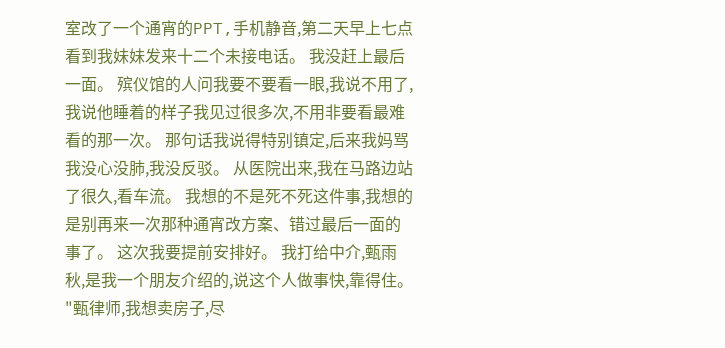室改了一个通宵的PPT,手机静音,第二天早上七点看到我妹妹发来十二个未接电话。 我没赶上最后一面。 殡仪馆的人问我要不要看一眼,我说不用了,我说他睡着的样子我见过很多次,不用非要看最难看的那一次。 那句话我说得特别镇定,后来我妈骂我没心没肺,我没反驳。 从医院出来,我在马路边站了很久,看车流。 我想的不是死不死这件事,我想的是别再来一次那种通宵改方案、错过最后一面的事了。 这次我要提前安排好。 我打给中介,甄雨秋,是我一个朋友介绍的,说这个人做事快,靠得住。 "甄律师,我想卖房子,尽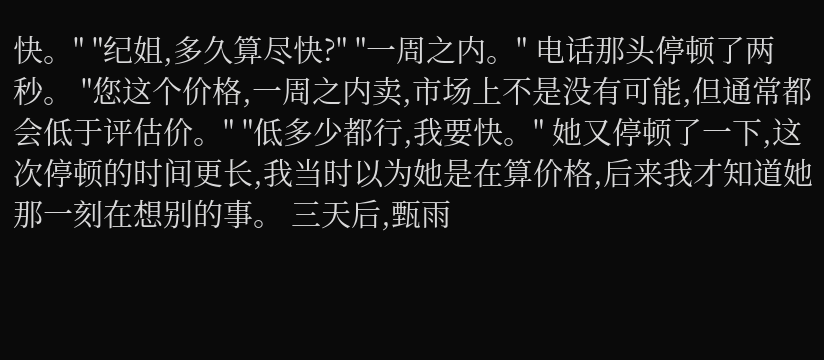快。" "纪姐,多久算尽快?" "一周之内。" 电话那头停顿了两秒。 "您这个价格,一周之内卖,市场上不是没有可能,但通常都会低于评估价。" "低多少都行,我要快。" 她又停顿了一下,这次停顿的时间更长,我当时以为她是在算价格,后来我才知道她那一刻在想别的事。 三天后,甄雨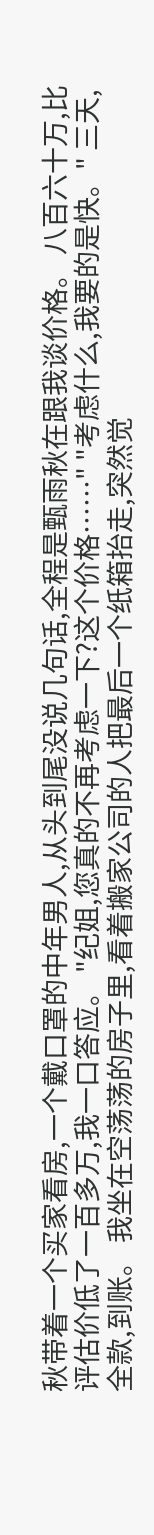秋带着一个买家看房,一个戴口罩的中年男人,从头到尾没说几句话,全程是甄雨秋在跟我谈价格。 八百六十万,比评估价低了一百多万,我一口答应。 "纪姐,您真的不再考虑一下?这个价格……" "考虑什么,我要的是快。" 三天,全款,到账。 我坐在空荡荡的房子里,看着搬家公司的人把最后一个纸箱抬走,突然觉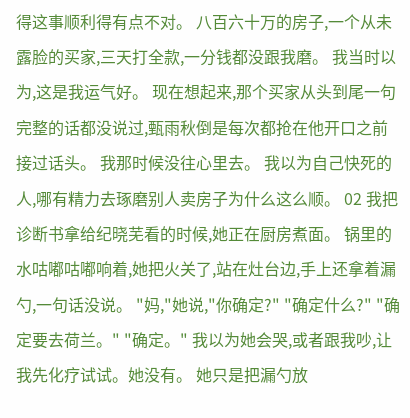得这事顺利得有点不对。 八百六十万的房子,一个从未露脸的买家,三天打全款,一分钱都没跟我磨。 我当时以为,这是我运气好。 现在想起来,那个买家从头到尾一句完整的话都没说过,甄雨秋倒是每次都抢在他开口之前接过话头。 我那时候没往心里去。 我以为自己快死的人,哪有精力去琢磨别人卖房子为什么这么顺。 02 我把诊断书拿给纪晓芜看的时候,她正在厨房煮面。 锅里的水咕嘟咕嘟响着,她把火关了,站在灶台边,手上还拿着漏勺,一句话没说。 "妈,"她说,"你确定?" "确定什么?" "确定要去荷兰。" "确定。" 我以为她会哭,或者跟我吵,让我先化疗试试。她没有。 她只是把漏勺放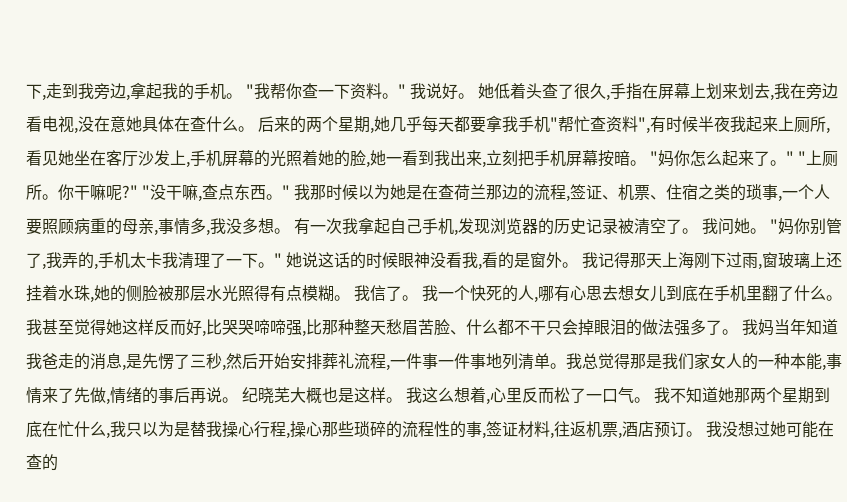下,走到我旁边,拿起我的手机。 "我帮你查一下资料。" 我说好。 她低着头查了很久,手指在屏幕上划来划去,我在旁边看电视,没在意她具体在查什么。 后来的两个星期,她几乎每天都要拿我手机"帮忙查资料",有时候半夜我起来上厕所,看见她坐在客厅沙发上,手机屏幕的光照着她的脸,她一看到我出来,立刻把手机屏幕按暗。 "妈你怎么起来了。" "上厕所。你干嘛呢?" "没干嘛,查点东西。" 我那时候以为她是在查荷兰那边的流程,签证、机票、住宿之类的琐事,一个人要照顾病重的母亲,事情多,我没多想。 有一次我拿起自己手机,发现浏览器的历史记录被清空了。 我问她。 "妈你别管了,我弄的,手机太卡我清理了一下。" 她说这话的时候眼神没看我,看的是窗外。 我记得那天上海刚下过雨,窗玻璃上还挂着水珠,她的侧脸被那层水光照得有点模糊。 我信了。 我一个快死的人,哪有心思去想女儿到底在手机里翻了什么。 我甚至觉得她这样反而好,比哭哭啼啼强,比那种整天愁眉苦脸、什么都不干只会掉眼泪的做法强多了。 我妈当年知道我爸走的消息,是先愣了三秒,然后开始安排葬礼流程,一件事一件事地列清单。我总觉得那是我们家女人的一种本能,事情来了先做,情绪的事后再说。 纪晓芜大概也是这样。 我这么想着,心里反而松了一口气。 我不知道她那两个星期到底在忙什么,我只以为是替我操心行程,操心那些琐碎的流程性的事,签证材料,往返机票,酒店预订。 我没想过她可能在查的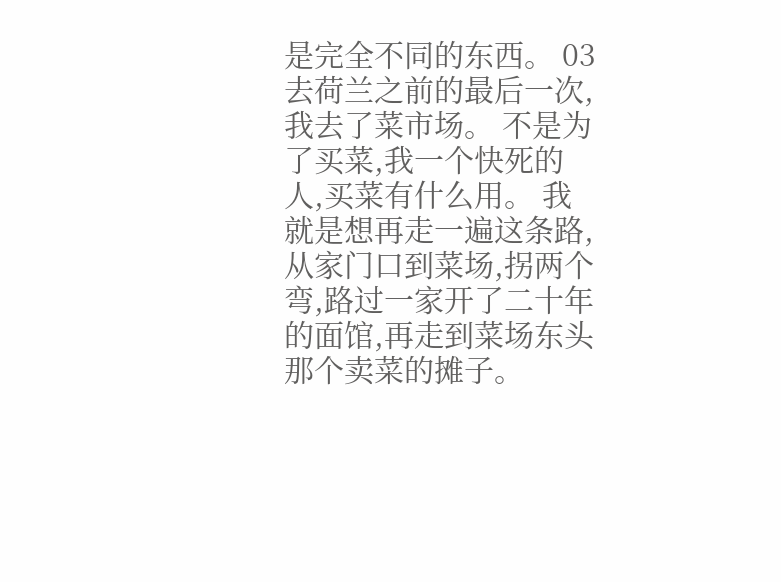是完全不同的东西。 03 去荷兰之前的最后一次,我去了菜市场。 不是为了买菜,我一个快死的人,买菜有什么用。 我就是想再走一遍这条路,从家门口到菜场,拐两个弯,路过一家开了二十年的面馆,再走到菜场东头那个卖菜的摊子。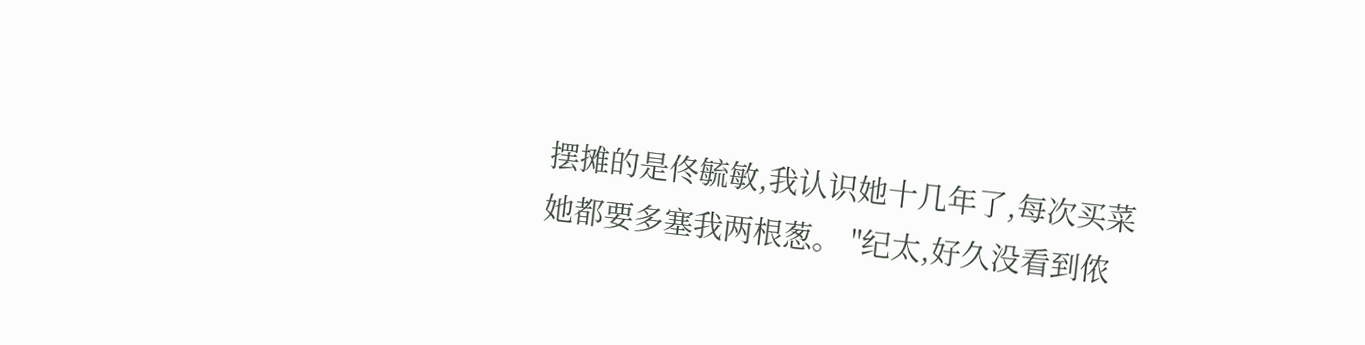摆摊的是佟毓敏,我认识她十几年了,每次买菜她都要多塞我两根葱。 "纪太,好久没看到侬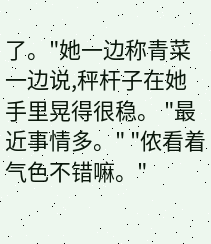了。"她一边称青菜一边说,秤杆子在她手里晃得很稳。 "最近事情多。" "侬看着气色不错嘛。"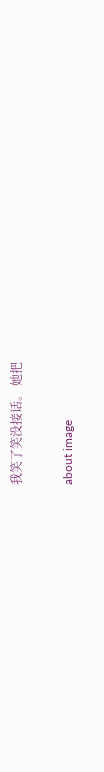我笑了笑没接话。 她把

about image